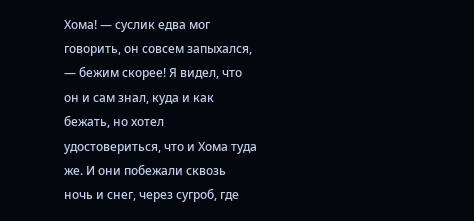Хома! ― суслик едва мог говорить, он совсем запыхался, ― бежим скорее! Я видел, что он и сам знал, куда и как бежать, но хотел удостовериться, что и Хома туда же. И они побежали сквозь ночь и снег, через сугроб, где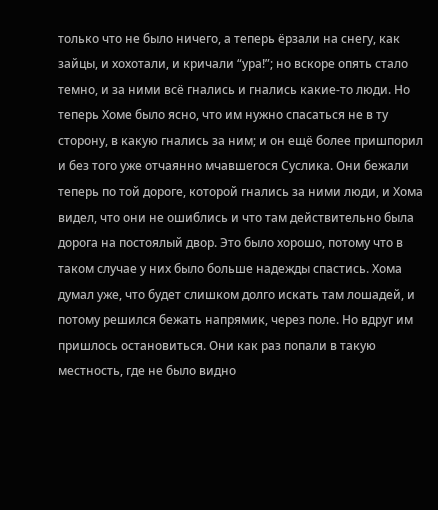только что не было ничего, а теперь ёрзали на снегу, как зайцы, и хохотали, и кричали “ура!”; но вскоре опять стало темно, и за ними всё гнались и гнались какие-то люди. Но теперь Хоме было ясно, что им нужно спасаться не в ту сторону, в какую гнались за ним; и он ещё более пришпорил и без того уже отчаянно мчавшегося Суслика. Они бежали теперь по той дороге, которой гнались за ними люди, и Хома видел, что они не ошиблись и что там действительно была дорога на постоялый двор. Это было хорошо, потому что в таком случае у них было больше надежды спастись. Хома думал уже, что будет слишком долго искать там лошадей, и потому решился бежать напрямик, через поле. Но вдруг им пришлось остановиться. Они как раз попали в такую местность, где не было видно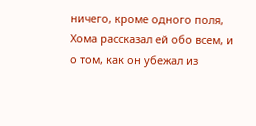ничего, кроме одного поля,
Хома рассказал ей обо всем, и о том, как он убежал из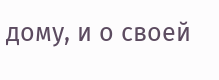дому, и о своей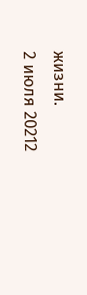жизни.
2 июля 20212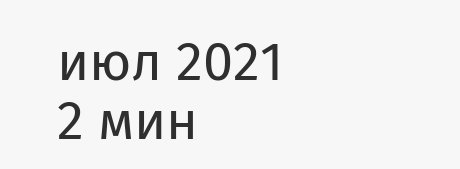июл 2021
2 мин